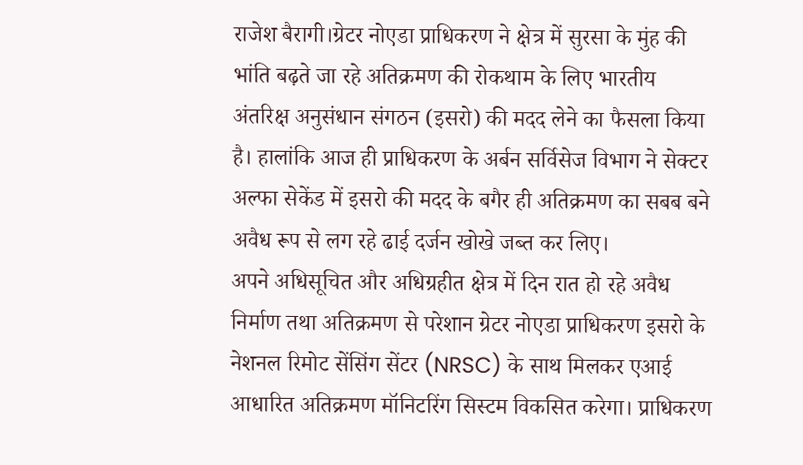राजेश बैरागी।ग्रेटर नोएडा प्राधिकरण ने क्षेत्र में सुरसा के मुंह की भांति बढ़ते जा रहे अतिक्रमण की रोकथाम के लिए भारतीय अंतरिक्ष अनुसंधान संगठन (इसरो) की मदद लेने का फैसला किया है। हालांकि आज ही प्राधिकरण के अर्बन सर्विसेज विभाग ने सेक्टर अल्फा सेकेंड में इसरो की मदद के बगैर ही अतिक्रमण का सबब बने अवैध रूप से लग रहे ढाई दर्जन खोखे जब्त कर लिए।
अपने अधिसूचित और अधिग्रहीत क्षेत्र में दिन रात हो रहे अवैध निर्माण तथा अतिक्रमण से परेशान ग्रेटर नोएडा प्राधिकरण इसरो के नेशनल रिमोट सेंसिंग सेंटर (NRSC) के साथ मिलकर एआई आधारित अतिक्रमण मॉनिटरिंग सिस्टम विकसित करेगा। प्राधिकरण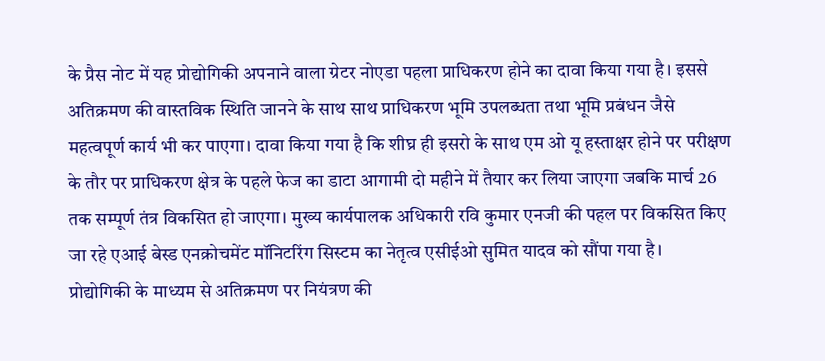के प्रैस नोट में यह प्रोद्योगिकी अपनाने वाला ग्रेटर नोएडा पहला प्राधिकरण होने का दावा किया गया है। इससे अतिक्रमण की वास्तविक स्थिति जानने के साथ साथ प्राधिकरण भूमि उपलब्धता तथा भूमि प्रबंधन जैसे महत्वपूर्ण कार्य भी कर पाएगा। दावा किया गया है कि शीघ्र ही इसरो के साथ एम ओ यू हस्ताक्षर होने पर परीक्षण के तौर पर प्राधिकरण क्षेत्र के पहले फेज का डाटा आगामी दो महीने में तैयार कर लिया जाएगा जबकि मार्च 26 तक सम्पूर्ण तंत्र विकसित हो जाएगा। मुख्य कार्यपालक अधिकारी रवि कुमार एनजी की पहल पर विकसित किए जा रहे एआई बेस्ड एनक्रोचमेंट मॉनिटरिंग सिस्टम का नेतृत्व एसीईओ सुमित यादव को सौंपा गया है।
प्रोद्योगिकी के माध्यम से अतिक्रमण पर नियंत्रण की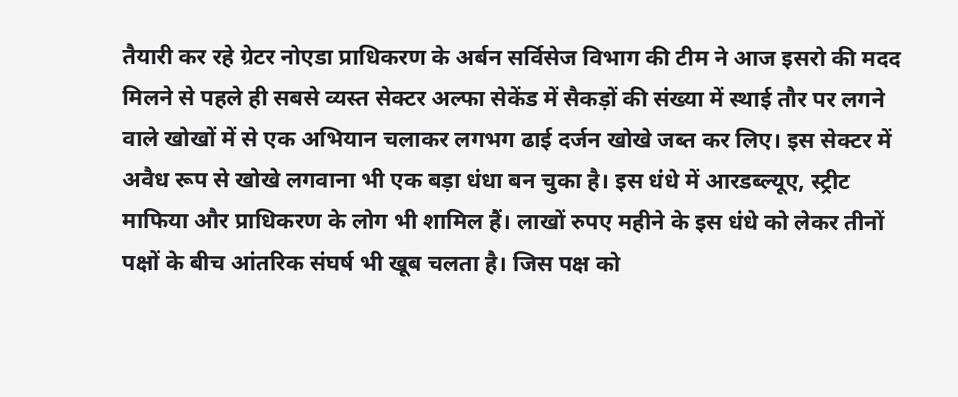तैयारी कर रहे ग्रेटर नोएडा प्राधिकरण के अर्बन सर्विसेज विभाग की टीम ने आज इसरो की मदद मिलने से पहले ही सबसे व्यस्त सेक्टर अल्फा सेकेंड में सैकड़ों की संख्या में स्थाई तौर पर लगने वाले खोखों में से एक अभियान चलाकर लगभग ढाई दर्जन खोखे जब्त कर लिए। इस सेक्टर में अवैध रूप से खोखे लगवाना भी एक बड़ा धंधा बन चुका है। इस धंधे में आरडब्ल्यूए, स्ट्रीट माफिया और प्राधिकरण के लोग भी शामिल हैं। लाखों रुपए महीने के इस धंधे को लेकर तीनों पक्षों के बीच आंतरिक संघर्ष भी खूब चलता है। जिस पक्ष को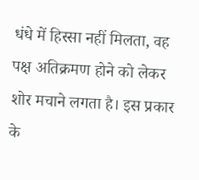धंधे में हिस्सा नहीं मिलता, वह पक्ष अतिक्रमण होने को लेकर शोर मचाने लगता है। इस प्रकार के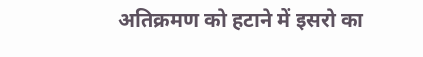अतिक्रमण को हटाने में इसरो का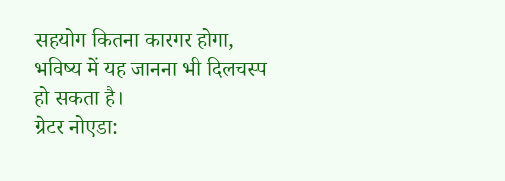सहयोग कितना कारगर होगा, भविष्य में यह जानना भी दिलचस्प हो सकता है।
ग्रेटर नोएडा: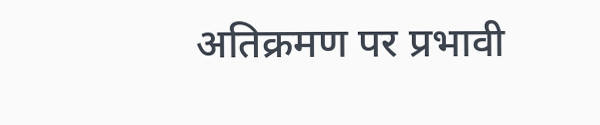अतिक्रमण पर प्रभावी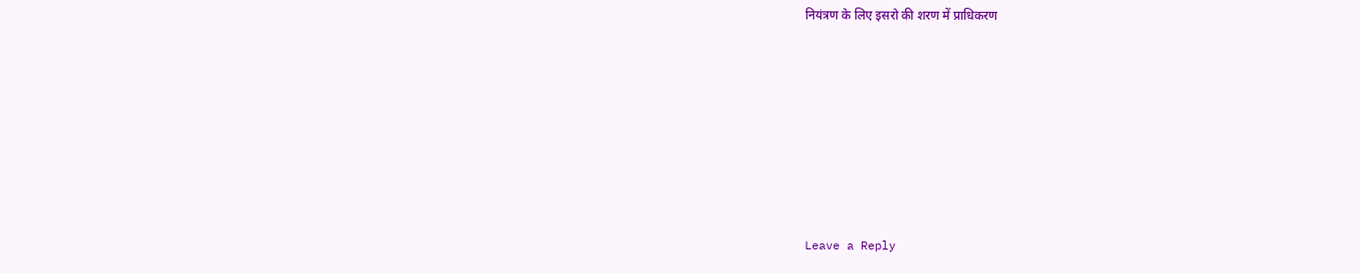नियंत्रण के लिए इसरो की शरण में प्राधिकरण









Leave a Reply